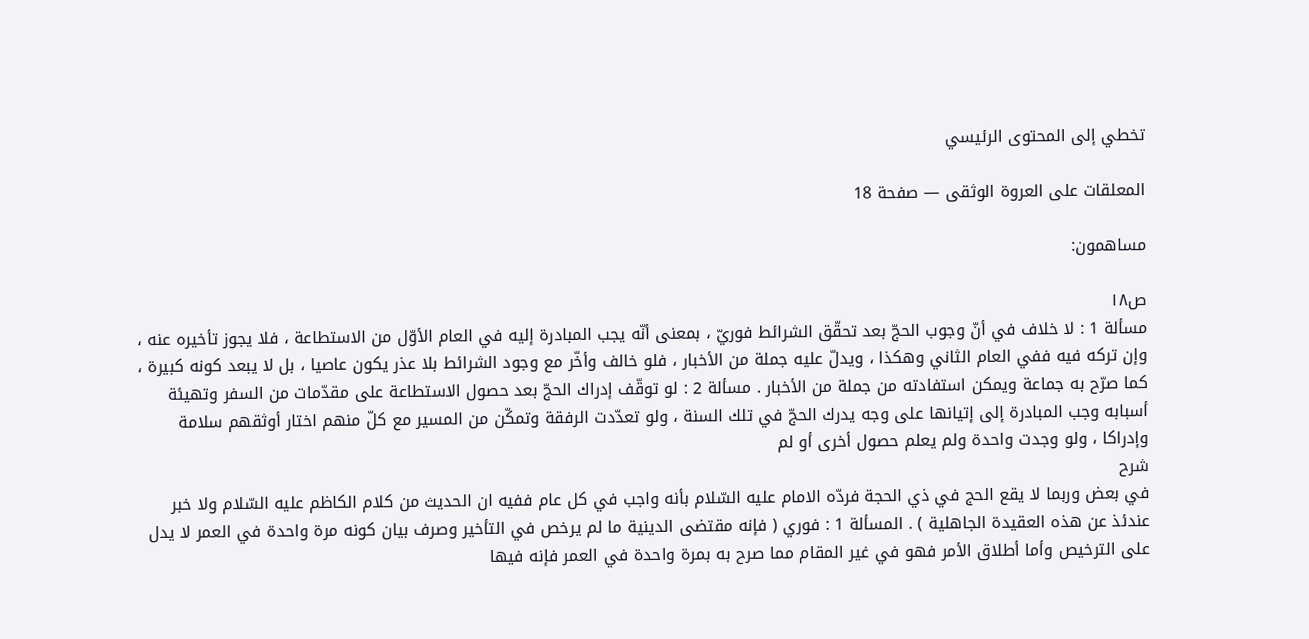تخطي إلى المحتوى الرئيسي

المعلقات على العروة الوثقى — صفحة 18

مساهمون:

ص١٨
مسألة 1 : لا خلاف في أنّ وجوب الحجّ بعد تحقّق الشرائط فوريّ ، بمعنى أنّه يجب المبادرة إليه في العام الأوّل من الاستطاعة ، فلا يجوز تأخيره عنه ، وإن تركه فيه ففي العام الثاني وهكذا ، ويدلّ عليه جملة من الأخبار ، فلو خالف وأخّر مع وجود الشرائط بلا عذر يكون عاصيا ، بل لا يبعد كونه كبيرة ، كما صرّح به جماعة ويمكن استفادته من جملة من الأخبار . مسألة 2 : لو توقّف إدراك الحجّ بعد حصول الاستطاعة على مقدّمات من السفر وتهيئة أسبابه وجب المبادرة إلى إتيانها على وجه يدرك الحجّ في تلك السنة ، ولو تعدّدت الرفقة وتمكّن من المسير مع كلّ منهم اختار أوثقهم سلامة وإدراكا ، ولو وجدت واحدة ولم يعلم حصول أخرى أو لم
شرح
في بعض وربما لا يقع الحج في ذي الحجة فردّه الامام عليه السّلام بأنه واجب في كل عام ففيه ان الحديث من كلام الكاظم عليه السّلام ولا خبر عندئذ عن هذه العقيدة الجاهلية ) . المسألة 1 : فوري ( فإنه مقتضى الدينية ما لم يرخص في التأخير وصرف بيان كونه مرة واحدة في العمر لا يدل على الترخيص وأما أطلاق الأمر فهو في غير المقام مما صرح به بمرة واحدة في العمر فإنه فيها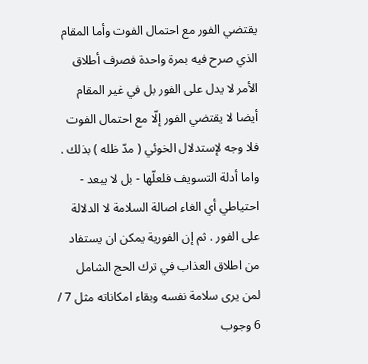يقتضي الفور مع احتمال الفوت وأما المقام الذي صرح فيه بمرة واحدة فصرف أطلاق الأمر لا يدل على الفور بل في غير المقام أيضا لا يقتضي الفور إلّا مع احتمال الفوت فلا وجه لإستدلال الخوئي ( مدّ ظله ) بذلك . واما أدلة التسويف فلعلّها - بل لا يبعد - احتياطي أي الغاء اصالة السلامة لا الدلالة على الفور . ثم إن الفورية يمكن ان يستفاد من اطلاق العذاب في ترك الحج الشامل لمن يرى سلامة نفسه وبقاء امكاناته مثل 7 / 6 وجوب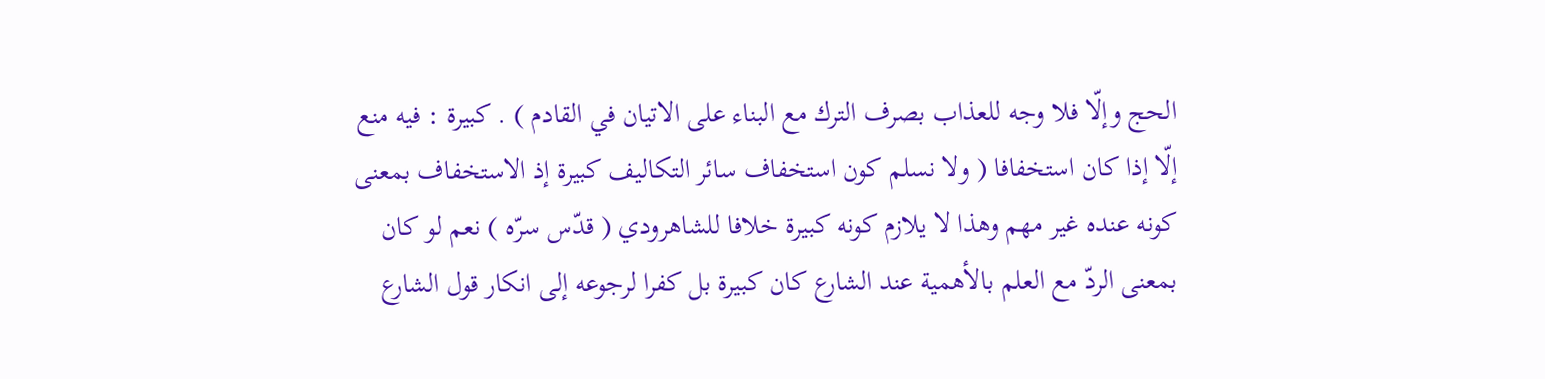الحج وإلّا فلا وجه للعذاب بصرف الترك مع البناء على الاتيان في القادم ) . كبيرة : فيه منع إلّا إذا كان استخفافا ( ولا نسلم كون استخفاف سائر التكاليف كبيرة إذ الاستخفاف بمعنى كونه عنده غير مهم وهذا لا يلازم كونه كبيرة خلافا للشاهرودي ( قدّس سرّه ) نعم لو كان بمعنى الردّ مع العلم بالأهمية عند الشارع كان كبيرة بل كفرا لرجوعه إلى انكار قول الشارع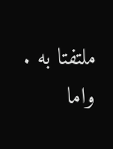ملتفتا به . واما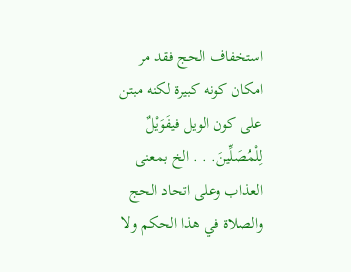استخفاف الحج فقد مر امكان كونه كبيرة لكنه مبتن على كون الويل فيفَوَيْلٌ لِلْمُصَلِّينَ. . . الخ بمعنى العذاب وعلى اتحاد الحج والصلاة في هذا الحكم ولا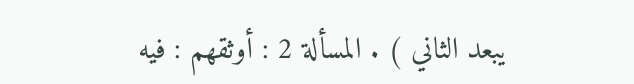يبعد الثاني ) . المسألة 2 : أوثقهم : فيه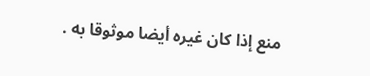منع إذا كان غيره أيضا موثوقا به .